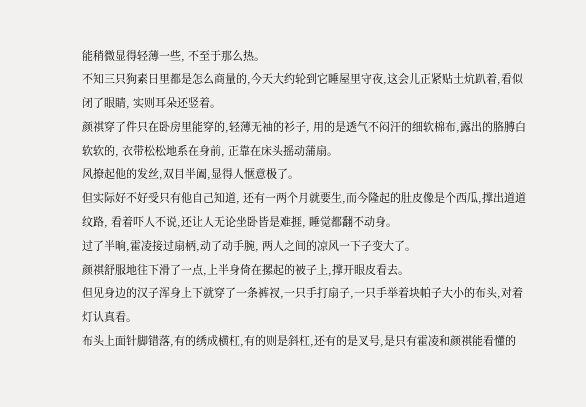能稍微显得轻薄一些, 不至于那么热。
不知三只狗素日里都是怎么商量的,今天大约轮到它睡屋里守夜,这会儿正紧贴土炕趴着,看似闭了眼睛, 实则耳朵还竖着。
颜祺穿了件只在卧房里能穿的,轻薄无袖的衫子, 用的是透气不闷汗的细软棉布,露出的胳膊白软软的, 衣带松松地系在身前, 正靠在床头摇动蒲扇。
风撩起他的发丝,双目半阖,显得人惬意极了。
但实际好不好受只有他自己知道, 还有一两个月就要生,而今隆起的肚皮像是个西瓜,撑出道道纹路, 看着吓人不说,还让人无论坐卧皆是难捱, 睡觉都翻不动身。
过了半晌,霍凌接过扇柄,动了动手腕, 两人之间的凉风一下子变大了。
颜祺舒服地往下滑了一点,上半身倚在摞起的被子上,撑开眼皮看去。
但见身边的汉子浑身上下就穿了一条裤衩,一只手打扇子,一只手举着块帕子大小的布头,对着灯认真看。
布头上面针脚错落,有的绣成横杠,有的则是斜杠,还有的是叉号,是只有霍凌和颜祺能看懂的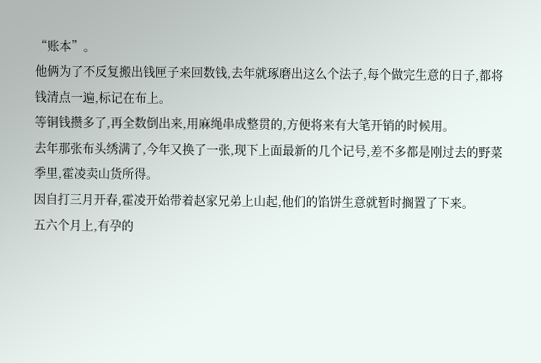“账本”。
他俩为了不反复搬出钱匣子来回数钱,去年就琢磨出这么个法子,每个做完生意的日子,都将钱清点一遍,标记在布上。
等铜钱攒多了,再全数倒出来,用麻绳串成整贯的,方便将来有大笔开销的时候用。
去年那张布头绣满了,今年又换了一张,现下上面最新的几个记号,差不多都是刚过去的野菜季里,霍凌卖山货所得。
因自打三月开春,霍凌开始带着赵家兄弟上山起,他们的馅饼生意就暂时搁置了下来。
五六个月上,有孕的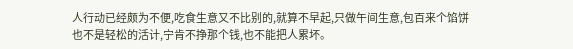人行动已经颇为不便,吃食生意又不比别的,就算不早起,只做午间生意,包百来个馅饼也不是轻松的活计,宁肯不挣那个钱,也不能把人累坏。